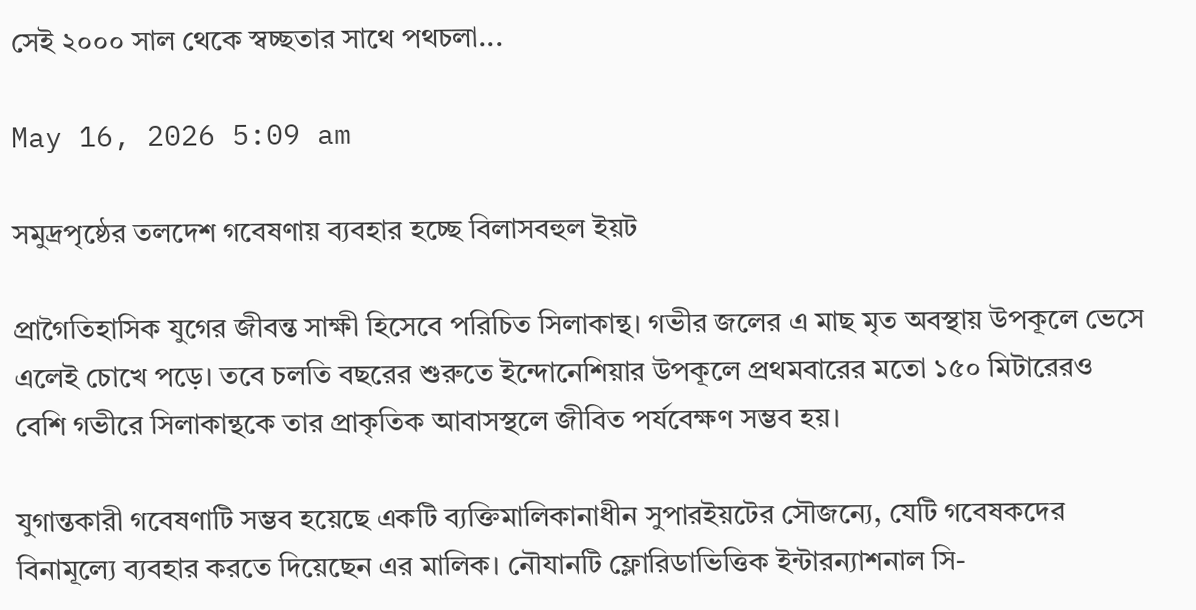সেই ২০০০ সাল থেকে স্বচ্ছতার সাথে পথচলা...

May 16, 2026 5:09 am

সমুদ্রপৃষ্ঠের তলদেশ গবেষণায় ব্যবহার হচ্ছে বিলাসবহুল ইয়ট

প্রাগৈতিহাসিক যুগের জীবন্ত সাক্ষী হিসেবে পরিচিত সিলাকান্থ। গভীর জলের এ মাছ মৃত অবস্থায় উপকূলে ভেসে এলেই চোখে পড়ে। তবে চলতি বছরের শুরুতে ইন্দোনেশিয়ার উপকূলে প্রথমবারের মতো ১৫০ মিটারেরও বেশি গভীরে সিলাকান্থকে তার প্রাকৃতিক আবাসস্থলে জীবিত পর্যবেক্ষণ সম্ভব হয়।

যুগান্তকারী গবেষণাটি সম্ভব হয়েছে একটি ব্যক্তিমালিকানাধীন সুপারইয়টের সৌজন্যে, যেটি গবেষকদের বিনামূল্যে ব্যবহার করতে দিয়েছেন এর মালিক। নৌযানটি ফ্লোরিডাভিত্তিক ইন্টারন্যাশনাল সি-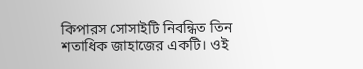কিপারস সোসাইটি নিবন্ধিত তিন শতাধিক জাহাজের একটি। ওই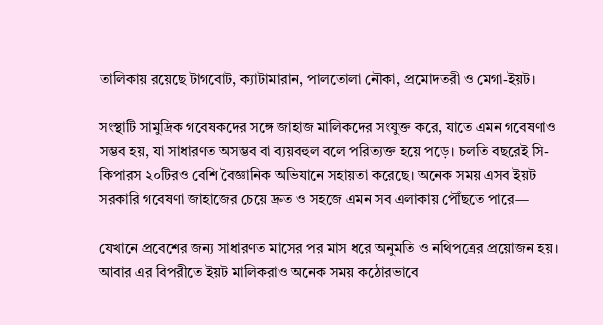তালিকায় রয়েছে টাগবোট, ক্যাটামারান, পালতোলা নৌকা, প্রমোদতরী ও মেগা-ইয়ট।

সংস্থাটি সামুদ্রিক গবেষকদের সঙ্গে জাহাজ মালিকদের সংযুক্ত করে, যাতে এমন গবেষণাও সম্ভব হয়, যা সাধারণত অসম্ভব বা ব্যয়বহুল বলে পরিত্যক্ত হয়ে পড়ে। চলতি বছরেই সি-কিপারস ২০টিরও বেশি বৈজ্ঞানিক অভিযানে সহায়তা করেছে। অনেক সময় এসব ইয়ট সরকারি গবেষণা জাহাজের চেয়ে দ্রুত ও সহজে এমন সব এলাকায় পৌঁছতে পারে—

যেখানে প্রবেশের জন্য সাধারণত মাসের পর মাস ধরে অনুমতি ও নথিপত্রের প্রয়োজন হয়। আবার এর বিপরীতে ইয়ট মালিকরাও অনেক সময় কঠোরভাবে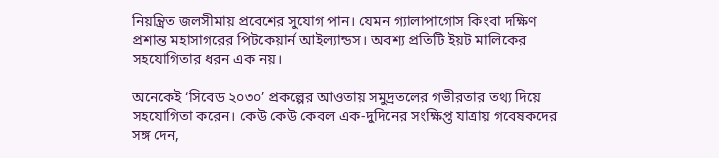নিয়ন্ত্রিত জলসীমায় প্রবেশের সুযোগ পান। যেমন গ্যালাপাগোস কিংবা দক্ষিণ প্রশান্ত মহাসাগরের পিটকেয়ার্ন আইল্যান্ডস। অবশ্য প্রতিটি ইয়ট মালিকের সহযোগিতার ধরন এক নয়।

অনেকেই ‘সিবেড ২০৩০’ প্রকল্পের আওতায় সমুদ্রতলের গভীরতার তথ্য দিয়ে সহযোগিতা করেন। কেউ কেউ কেবল এক-দুদিনের সংক্ষিপ্ত যাত্রায় গবেষকদের সঙ্গ দেন,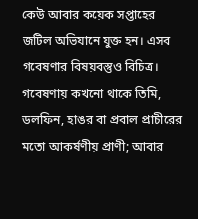কেউ আবার কয়েক সপ্তাহের জটিল অভিযানে যুক্ত হন। এসব গবেষণার বিষয়বস্তুও বিচিত্র। গবেষণায় কখনো থাকে তিমি, ডলফিন, হাঙর বা প্রবাল প্রাচীরের মতো আকর্ষণীয় প্রাণী; আবার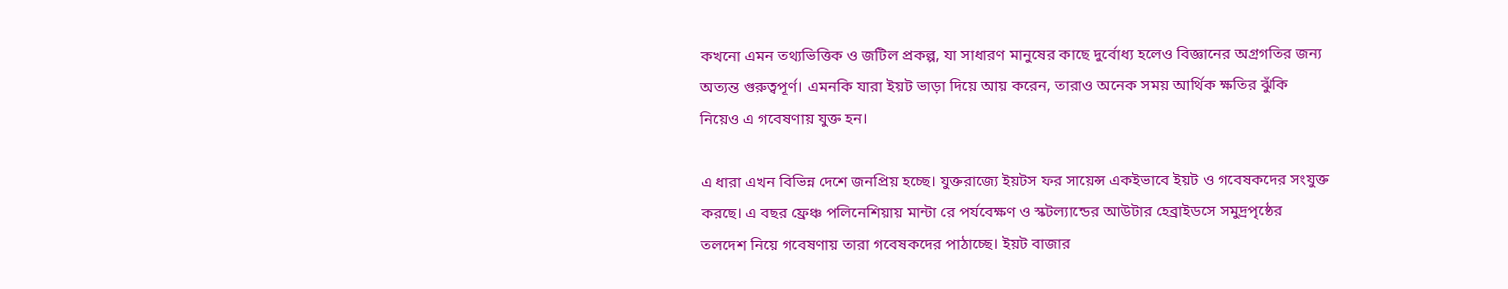কখনো এমন তথ্যভিত্তিক ও জটিল প্রকল্প, যা সাধারণ মানুষের কাছে দুর্বোধ্য হলেও বিজ্ঞানের অগ্রগতির জন্য অত্যন্ত গুরুত্বপূর্ণ। এমনকি যারা ইয়ট ভাড়া দিয়ে আয় করেন, তারাও অনেক সময় আর্থিক ক্ষতির ঝুঁকি নিয়েও এ গবেষণায় যুক্ত হন।

এ ধারা এখন বিভিন্ন দেশে জনপ্রিয় হচ্ছে। যুক্তরাজ্যে ইয়টস ফর সায়েন্স একইভাবে ইয়ট ও গবেষকদের সংযুক্ত করছে। এ বছর ফ্রেঞ্চ পলিনেশিয়ায় মান্টা রে পর্যবেক্ষণ ও স্কটল্যান্ডের আউটার হেব্রাইডসে সমুদ্রপৃষ্ঠের তলদেশ নিয়ে গবেষণায় তারা গবেষকদের পাঠাচ্ছে। ইয়ট বাজার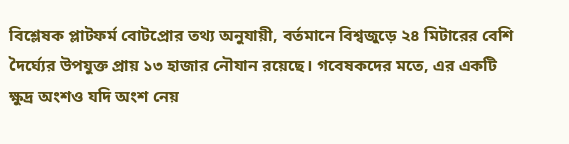বিশ্লেষক প্লাটফর্ম বোটপ্রোর তথ্য অনুযায়ী, বর্তমানে বিশ্বজুড়ে ২৪ মিটারের বেশি দৈর্ঘ্যের উপযুক্ত প্রায় ১৩ হাজার নৌযান রয়েছে। গবেষকদের মতে, এর একটি ক্ষুদ্র অংশও যদি অংশ নেয়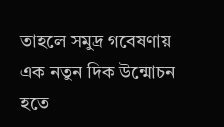তাহলে সমুদ্র গবেষণায় এক নতুন দিক উন্মোচন হতে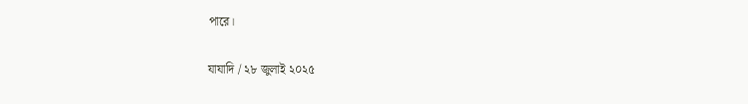পারে।

যাযাদি / ২৮ জুলাই ২০২৫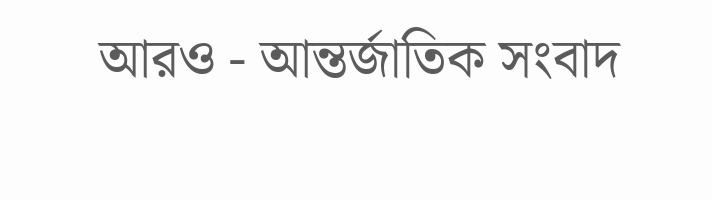আরও - আন্তর্জাতিক সংবাদ